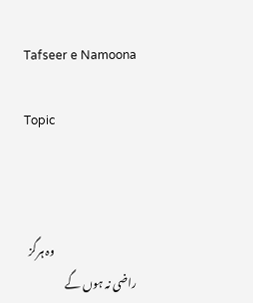Tafseer e Namoona

Topic



                                      وہ ہرگز راضی نہ ہوں گے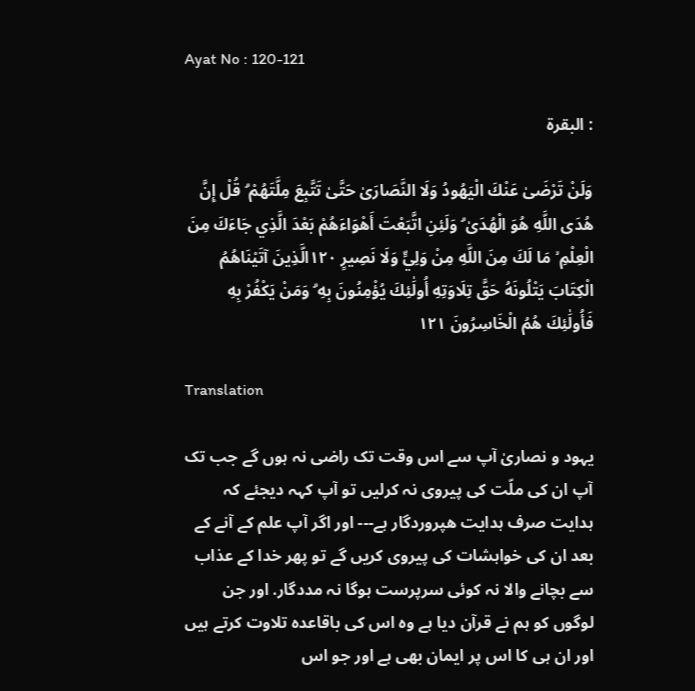Ayat No : 120-121

: البقرة

وَلَنْ تَرْضَىٰ عَنْكَ الْيَهُودُ وَلَا النَّصَارَىٰ حَتَّىٰ تَتَّبِعَ مِلَّتَهُمْ ۗ قُلْ إِنَّ هُدَى اللَّهِ هُوَ الْهُدَىٰ ۗ وَلَئِنِ اتَّبَعْتَ أَهْوَاءَهُمْ بَعْدَ الَّذِي جَاءَكَ مِنَ الْعِلْمِ ۙ مَا لَكَ مِنَ اللَّهِ مِنْ وَلِيٍّ وَلَا نَصِيرٍ ۱۲۰الَّذِينَ آتَيْنَاهُمُ الْكِتَابَ يَتْلُونَهُ حَقَّ تِلَاوَتِهِ أُولَٰئِكَ يُؤْمِنُونَ بِهِ ۗ وَمَنْ يَكْفُرْ بِهِ فَأُولَٰئِكَ هُمُ الْخَاسِرُونَ ۱۲۱

Translation

یہود و نصاریٰ آپ سے اس وقت تک راضی نہ ہوں گے جب تک آپ ان کی ملّت کی پیروی نہ کرلیں تو آپ کہہ دیجئے کہ ہدایت صرف ہدایت هپروردگار ہے--- اور اگر آپ علم کے آنے کے بعد ان کی خواہشات کی پیروی کریں گے تو پھر خدا کے عذاب سے بچانے والا نہ کوئی سرپرست ہوگا نہ مددگار. اور جن لوگوں کو ہم نے قرآن دیا ہے وہ اس کی باقاعدہ تلاوت کرتے ہیں اور ان ہی کا اس پر ایمان بھی ہے اور جو اس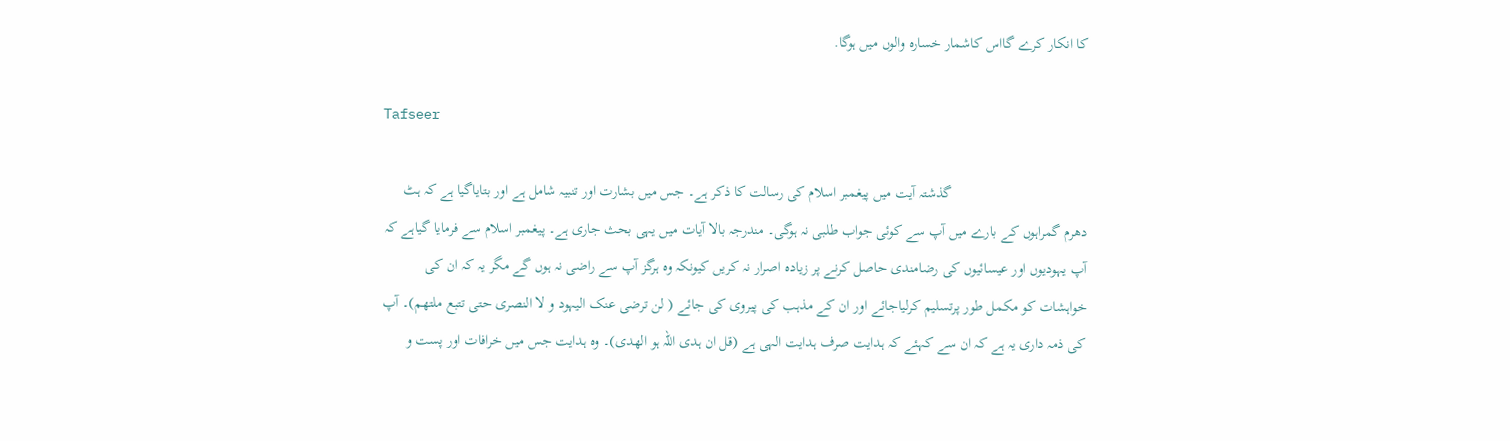کا انکار کرے گااس کاشمار خسارہ والوں میں ہوگا.

Tafseer

                                    گذشتہ آیت میں پیغمبر اسلام کی رسالت کا ذکر ہے۔ جس میں بشارت اور تنبیہ شامل ہے اور بتایاگیا ہے کہ ہٹ دھرم گمراہوں کے بارے میں آپ سے کوئی جواب طلبی نہ ہوگی۔ مندرجہ بالا آیات میں یہی بحث جاری ہے۔ پیغمبر اسلام سے فرمایا گیاہے کہ آپ یہودیوں اور عیسائیوں کی رضامندی حاصل کرنے پر زیادہ اصرار نہ کریں کیونکہ وہ ہرگز آپ سے راضی نہ ہوں گے مگر یہ کہ ان کی خواہشات کو مکمل طور پرتسلیم کرلیاجائے اور ان کے مذہب کی پیروی کی جائے ( لن ترضی عنک الیہود و لا النصری حتی تتبع ملتھم)۔ آپ کی ذمہ داری یہ ہے کہ ان سے کہئے کہ ہدایت صرف ہدایت الہی ہے (قل ان ہدی اللہ ہو الھدی)۔ وہ ہدایت جس میں خرافات اور پست و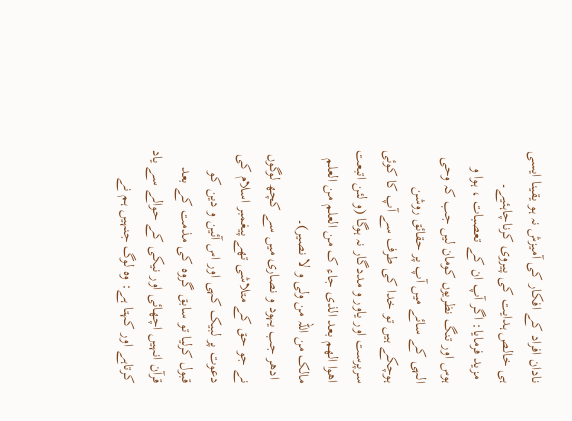نادان افراد کے افکار کی آمیزش نہ ہو یقینا ایسی ہی خالص ہدایت کی پیروی کرناچاہئیے۔
 مزید فرمایا: اگر آپ ان کے تعصبات ، ہوا و ہوس اور تنگ نظریوں کومان لیں جب کہ وحی الہی کے سائے میں آپ پر حقائق روشن ہوچکے ہیں تو خدا کی طرف سے آپ کا کوئی سرپرست اور یاور و مددگار نہ ہوگا (و لئن اتبعت اھوا الھم بعد الذی جاء ک من العلم من العلم مالک من اللہ من ولی و لا نصیر)۔
 ادھر جب یہود و نصاری میں سے کچھ لوگوں نے جو حق کے متلاشی تھے پیغمبر اسلام کی دعوت پر لبیک کہی اور اس آئین و دین کو قبول کرلیا تو سابق گروہ کی مذمت کے بعد قرآن انہیں اچھائی اور نیکی کے حوالے سے یاد کرتاہے اور کہتا ہے: وہ لوگ جنہیں ہم نے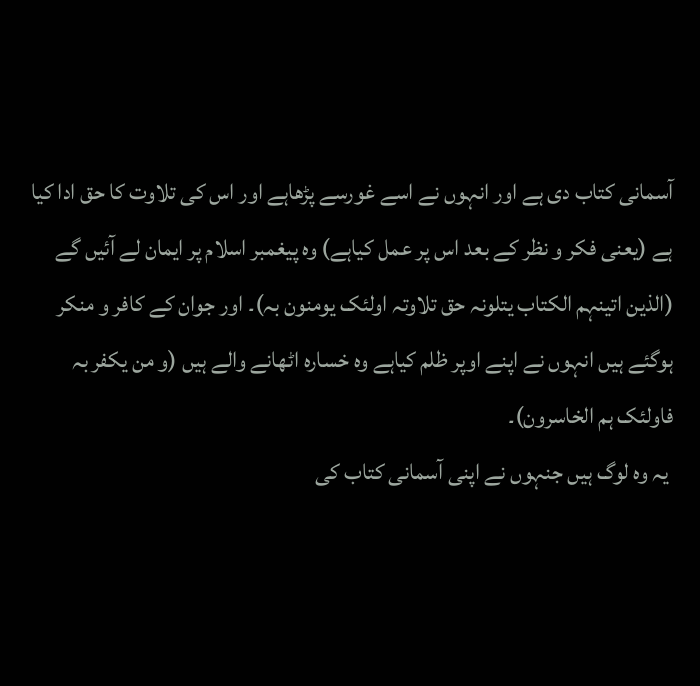آسمانی کتاب دی ہے اور انہوں نے اسے غورسے پڑھاہے اور اس کی تلاوت کا حق ادا کیا ہے (یعنی فکر و نظر کے بعد اس پر عمل کیاہے) وہ پیغمبر اسلام پر ایمان لے آئیں گے (الذین اتینہم الکتاب یتلونہ حق تلاوتہ اولئک یومنون بہ)۔ اور جوان کے کافر و منکر ہوگئے ہیں انہوں نے اپنے اوپر ظلم کیاہے وہ خسارہ اٹھانے والے ہیں (و من یکفر بہ فاولئک ہم الخاسرون)۔
 یہ وہ لوگ ہیں جنہوں نے اپنی آسمانی کتاب کی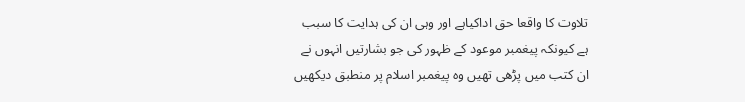تلاوت کا واقعا حق اداکیاہے اور وہی ان کی ہدایت کا سبب ہے کیونکہ پیغمبر موعود کے ظہور کی جو بشارتیں انہوں نے ان کتب میں پڑھی تھیں وہ پیغمبر اسلام پر منطبق دیکھیں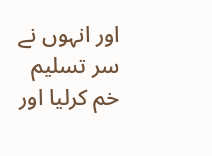اور انہوں نے سر تسلیم خم کرلیا اور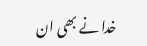خدا نے بھی ان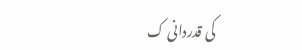کی قدردانی ک